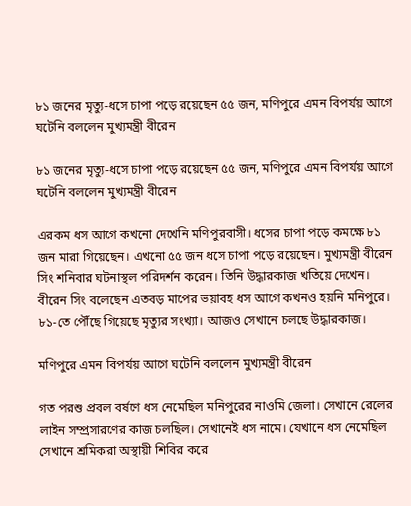৮১ জনের মৃত্যু-ধসে চাপা পড়ে রয়েছেন ৫৫ জন, মণিপুরে এমন বিপর্যয় আগে ঘটেনি বললেন মুখ্যমন্ত্রী বীরেন

৮১ জনের মৃত্যু-ধসে চাপা পড়ে রয়েছেন ৫৫ জন, মণিপুরে এমন বিপর্যয় আগে ঘটেনি বললেন মুখ্যমন্ত্রী বীরেন

এরকম ধস আগে কখনো দেখেনি মণিপুরবাসী। ধসের চাপা পড়ে কমক্ষে ৮১ জন মারা গিয়েছেন। এখনো ৫৫ জন ধসে চাপা পড়ে রয়েছেন। মুখ্যমন্ত্রী বীরেন সিং শনিবার ঘটনাস্থল পরিদর্শন করেন। তিনি উদ্ধারকাজ খতিয়ে দেখেন। বীরেন সিং বলেছেন এতবড় মাপের ভয়াবহ ধস আগে কখনও হয়নি মনিপুরে। ৮১-তে পৌঁছে গিয়েছে মৃত্যুর সংখ্যা। আজও সেখানে চলছে উদ্ধারকাজ।

মণিপুরে এমন বিপর্যয় আগে ঘটেনি বললেন মুখ্যমন্ত্রী বীরেন

গত পরশু প্রবল বর্ষণে ধস নেমেছিল মনিপুরের নাওমি জেলা। সেখানে রেলের লাইন সম্প্রসারণের কাজ চলছিল। সেখানেই ধস নামে। যেখানে ধস নেমেছিল সেখানে শ্রমিকরা অস্থায়ী শিবির করে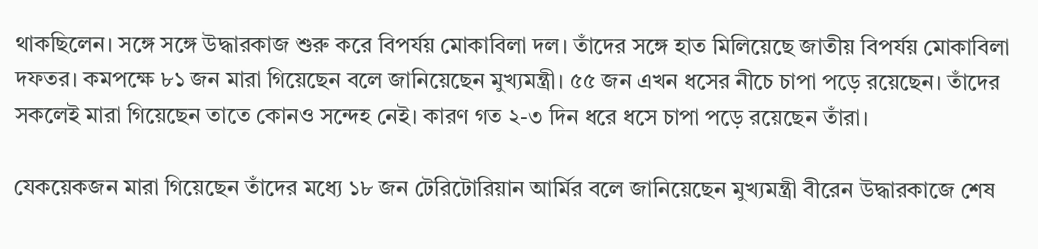থাকছিলেন। সঙ্গে সঙ্গে উদ্ধারকাজ শুরু করে বিপর্যয় মোকাবিলা দল। তাঁদের সঙ্গে হাত মিলিয়েছে জাতীয় বিপর্যয় মোকাবিলা দফতর। কমপক্ষে ৮১ জন মারা গিয়েছেন বলে জানিয়েছেন মুখ্যমন্ত্রী। ৫৫ জন এখন ধসের নীচে চাপা পড়ে রয়েছেন। তাঁদের সকলেই মারা গিয়েছেন তাতে কোনও সন্দেহ নেই। কারণ গত ২-৩ দিন ধরে ধসে চাপা পড়ে রয়েছেন তাঁরা।

যেকয়েকজন মারা গিয়েছেন তাঁদের মধ্যে ১৮ জন টেরিটোরিয়ান আর্মির বলে জানিয়েছেন মুখ্যমন্ত্রী বীরেন উদ্ধারকাজে শেষ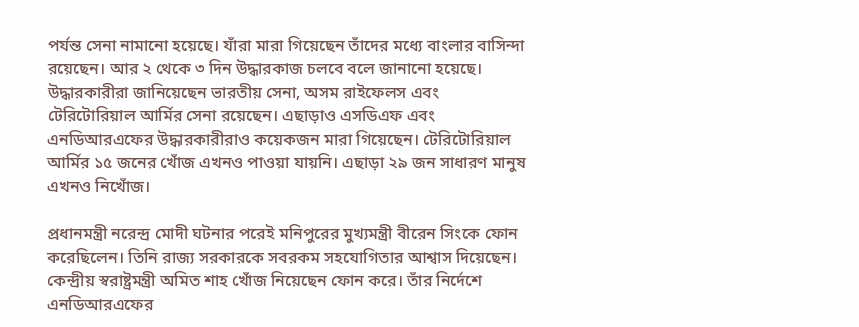পর্যন্ত সেনা নামানো হয়েছে। যাঁরা মারা গিয়েছেন তাঁদের মধ্যে বাংলার বাসিন্দা রয়েছেন। আর ২ থেকে ৩ দিন উদ্ধারকাজ চলবে বলে জানানো হয়েছে। উদ্ধারকারীরা জানিয়েছেন ভারতীয় সেনা, অসম রাইফেলস এবং টেরিটোরিয়াল আর্মির সেনা রয়েছেন। এছাড়াও এসডিএফ এবং এনডিআরএফের উদ্ধারকারীরাও কয়েকজন মারা গিয়েছেন। টেরিটোরিয়াল আর্মির ১৫ জনের খোঁজ এখনও পাওয়া যায়নি। এছাড়া ২৯ জন সাধারণ মানুষ এখনও নিখোঁজ।

প্রধানমন্ত্রী নরেন্দ্র মোদী ঘটনার পরেই মনিপুরের মুখ্যমন্ত্রী বীরেন সিংকে ফোন করেছিলেন। তিনি রাজ্য সরকারকে সবরকম সহযোগিতার আশ্বাস দিয়েছেন। কেন্দ্রীয় স্বরাষ্ট্রমন্ত্রী অমিত শাহ খোঁজ নিয়েছেন ফোন করে। তাঁর নির্দেশে এনডিআরএফের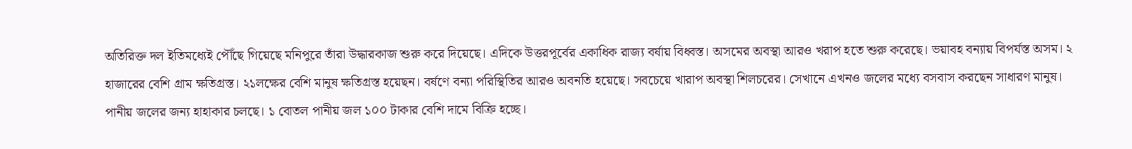অতিরিক্ত দল ইতিমধ্যেই পৌঁছে গিয়েছে মনিপুরে তাঁরা উদ্ধারকাজ শুরু করে দিয়েছে। এদিকে উত্তরপূর্বের একাধিক রাজ্য বর্ষায় বিধ্বস্ত। অসমের অবস্থা আরও খরাপ হতে শুরু করেছে। ভয়াবহ বন্যায় বিপর্যস্ত অসম। ২ হাজারের বেশি গ্রাম ক্ষতিগ্রস্ত। ২১লক্ষের বেশি মানুষ ক্ষতিগ্রস্ত হয়েছন। বর্ষণে বন্যা পরিস্থিতির আরও অবনতি হয়েছে। সবচেয়ে খারাপ অবস্থা শিলচরের। সেখানে এখনও জলের মধ্যে বসবাস করছেন সাধারণ মানুষ। পানীয় জলের জন্য হাহাকার চলছে। ১ বোতল পানীয় জল ১০০ টাকার বেশি দামে বিক্রি হচ্ছে।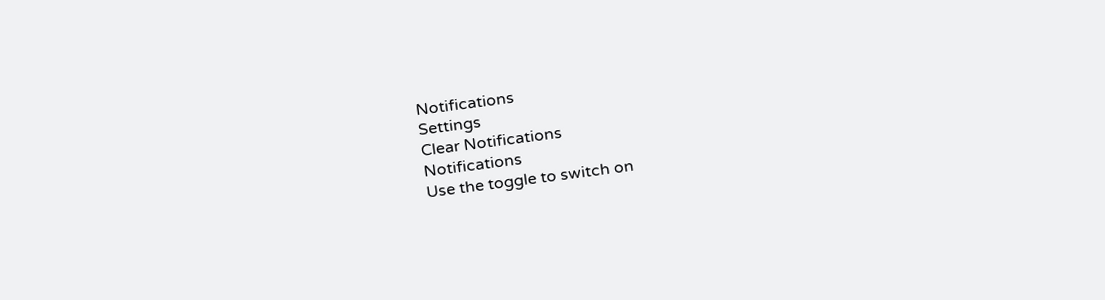Notifications
Settings
Clear Notifications
Notifications
Use the toggle to switch on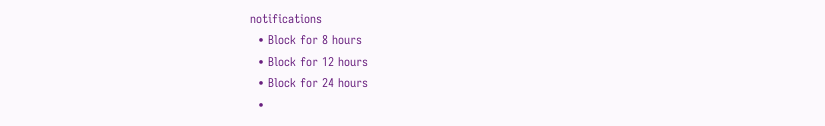notifications
  • Block for 8 hours
  • Block for 12 hours
  • Block for 24 hours
  •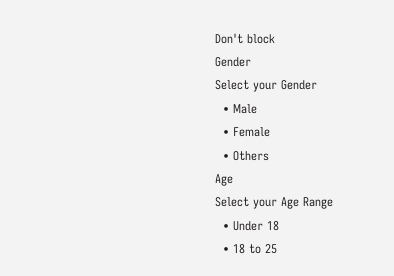Don't block
Gender
Select your Gender
  • Male
  • Female
  • Others
Age
Select your Age Range
  • Under 18
  • 18 to 25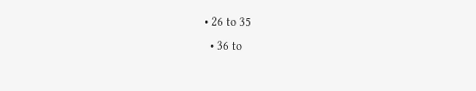• 26 to 35
  • 36 to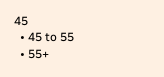45
  • 45 to 55
  • 55+